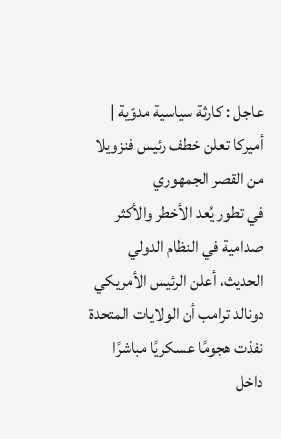عاجل : كارثة سياسية مدوّية | أميركا تعلن خطف رئيس فنزويلا من القصر الجمهوري
في تطور يُعد الأخطر والأكثر صدامية في النظام الدولي الحديث، أعلن الرئيس الأمريكي دونالد ترامب أن الولايات المتحدة نفذت هجومًا عسكريًا مباشرًا داخل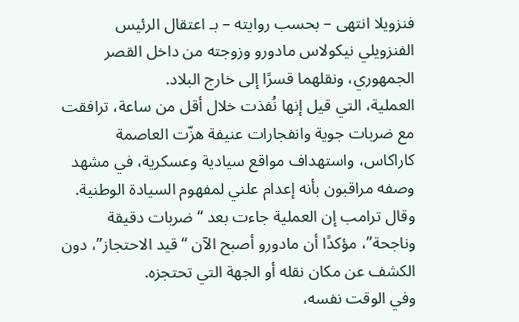فنزويلا انتهى – بحسب روايته – بـ اعتقال الرئيس الفنزويلي نيكولاس مادورو وزوجته من داخل القصر الجمهوري، ونقلهما قسرًا إلى خارج البلاد.
العملية، التي قيل إنها نُفذت خلال أقل من ساعة، ترافقت مع ضربات جوية وانفجارات عنيفة هزّت العاصمة كاراكاس، واستهداف مواقع سيادية وعسكرية، في مشهد وصفه مراقبون بأنه إعدام علني لمفهوم السيادة الوطنية.
وقال ترامب إن العملية جاءت بعد “ضربات دقيقة وناجحة”، مؤكدًا أن مادورو أصبح الآن “قيد الاحتجاز”، دون الكشف عن مكان نقله أو الجهة التي تحتجزه.
وفي الوقت نفسه،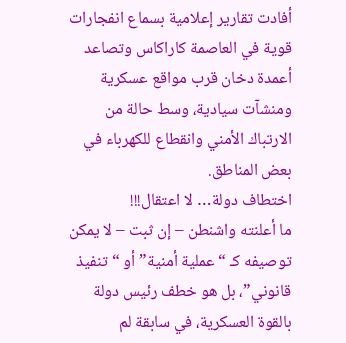أفادت تقارير إعلامية بسماع انفجارات قوية في العاصمة كاراكاس وتصاعد أعمدة دخان قرب مواقع عسكرية ومنشآت سيادية، وسط حالة من الارتباك الأمني وانقطاع للكهرباء في بعض المناطق.
اختطاف دولة… لا اعتقال!!!
ما أعلنته واشنطن – إن ثبت – لا يمكن توصيفه كـ “عملية أمنية” أو “تنفيذ قانوني”، بل هو خطف رئيس دولة بالقوة العسكرية، في سابقة لم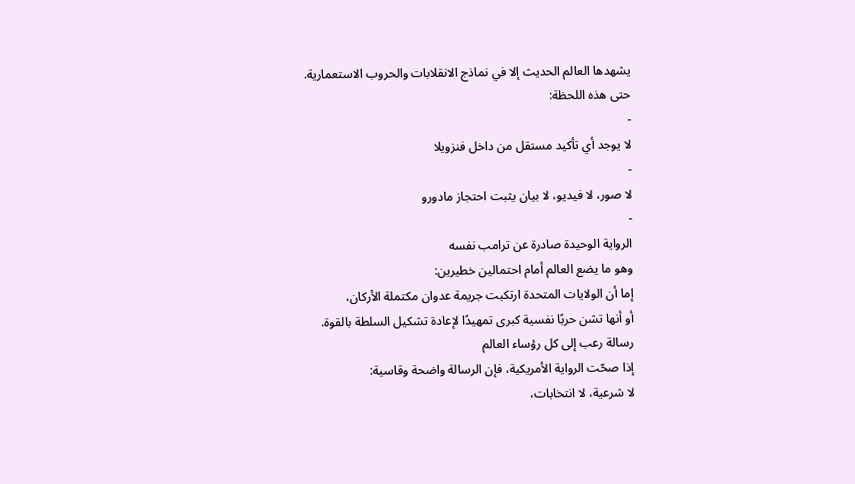يشهدها العالم الحديث إلا في نماذج الانقلابات والحروب الاستعمارية.
حتى هذه اللحظة:
-
لا يوجد أي تأكيد مستقل من داخل فنزويلا
-
لا صور، لا فيديو، لا بيان يثبت احتجاز مادورو
-
الرواية الوحيدة صادرة عن ترامب نفسه
وهو ما يضع العالم أمام احتمالين خطيرين:
إما أن الولايات المتحدة ارتكبت جريمة عدوان مكتملة الأركان،
أو أنها تشن حربًا نفسية كبرى تمهيدًا لإعادة تشكيل السلطة بالقوة.
رسالة رعب إلى كل رؤساء العالم
إذا صحّت الرواية الأمريكية، فإن الرسالة واضحة وقاسية:
لا شرعية، لا انتخابات،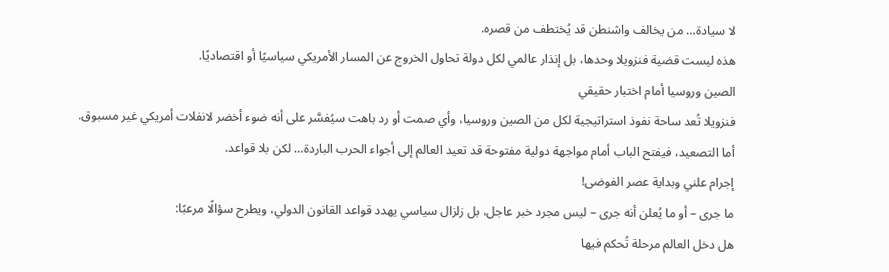لا سيادة… من يخالف واشنطن قد يُختطف من قصره.
هذه ليست قضية فنزويلا وحدها، بل إنذار عالمي لكل دولة تحاول الخروج عن المسار الأمريكي سياسيًا أو اقتصاديًا.
الصين وروسيا أمام اختبار حقيقي
فنزويلا تُعد ساحة نفوذ استراتيجية لكل من الصين وروسيا، وأي صمت أو رد باهت سيُفسَّر على أنه ضوء أخضر لانفلات أمريكي غير مسبوق.
أما التصعيد، فيفتح الباب أمام مواجهة دولية مفتوحة قد تعيد العالم إلى أجواء الحرب الباردة… لكن بلا قواعد.
إجرام علني وبداية عصر الفوضى!
ما جرى – أو ما يُعلن أنه جرى – ليس مجرد خبر عاجل، بل زلزال سياسي يهدد قواعد القانون الدولي، ويطرح سؤالًا مرعبًا:
هل دخل العالم مرحلة تُحكم فيها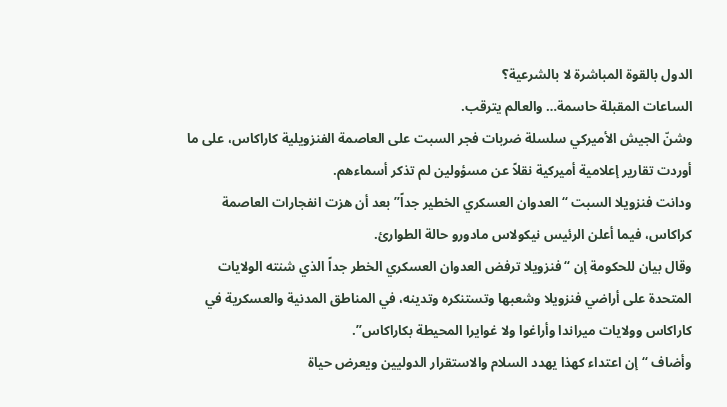الدول بالقوة المباشرة لا بالشرعية؟
الساعات المقبلة حاسمة… والعالم يترقب.
وشنّ الجيش الأميركي سلسلة ضربات فجر السبت على العاصمة الفنزويلية كاراكاس، على ما أوردت تقارير إعلامية أميركية نقلاً عن مسؤولين لم تذكر أسماءهم.
ودانت فنزويلا السبت “العدوان العسكري الخطير جداً” بعد أن هزت انفجارات العاصمة كراكاس، فيما أعلن الرئيس نيكولاس مادورو حالة الطوارئ.
وقال بيان للحكومة إن “فنزويلا ترفض العدوان العسكري الخطر جداً الذي شنته الولايات المتحدة على أراضي فنزويلا وشعبها وتستنكره وتدينه، في المناطق المدنية والعسكرية في كاراكاس وولايات ميراندا وأراغوا ولا غوايرا المحيطة بكاراكاس”.
وأضاف “إن اعتداء كهذا يهدد السلام والاستقرار الدوليين ويعرض حياة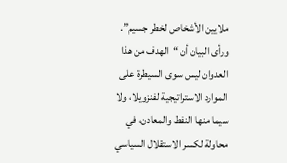ملايين الأشخاص لخطر جسيم”.
ورأى البيان أن “الهدف من هذا العدوان ليس سوى السيطرة على الموارد الاستراتيجية لفنزويلا، ولا سيما منها النفط والمعادن، في محاولة لكسر الاستقلال السياسي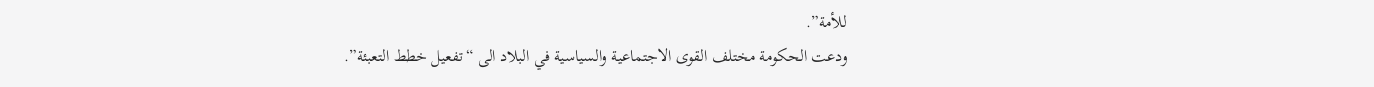للأمة”.
ودعت الحكومة مختلف القوى الاجتماعية والسياسية في البلاد الى “تفعيل خطط التعبئة”.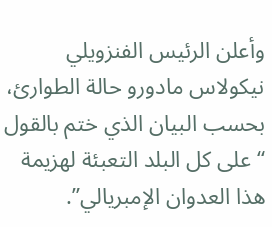وأعلن الرئيس الفنزويلي نيكولاس مادورو حالة الطوارئ، بحسب البيان الذي ختم بالقول “على كل البلد التعبئة لهزيمة هذا العدوان الإمبريالي”.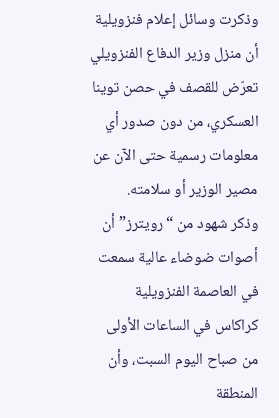وذكرت وسائل إعلام فنزويلية أن منزل وزير الدفاع الفنزويلي تعرّض للقصف في حصن توينا العسكري، من دون صدور أي معلومات رسمية حتى الآن عن مصير الوزير أو سلامته.
وذكر شهود من “رويترز” أن أصوات ضوضاء عالية سمعت في العاصمة الفنزويلية كراكاس في الساعات الأولى من صباح اليوم السبت، وأن المنطقة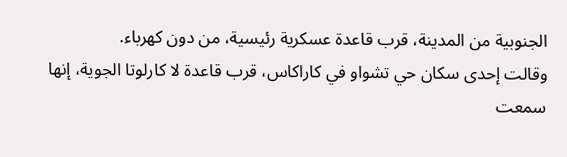الجنوبية من المدينة، قرب قاعدة عسكرية رئيسية، من دون كهرباء.
وقالت إحدى سكان حي تشواو في كاراكاس، قرب قاعدة لا كارلوتا الجوية، إنها سمعت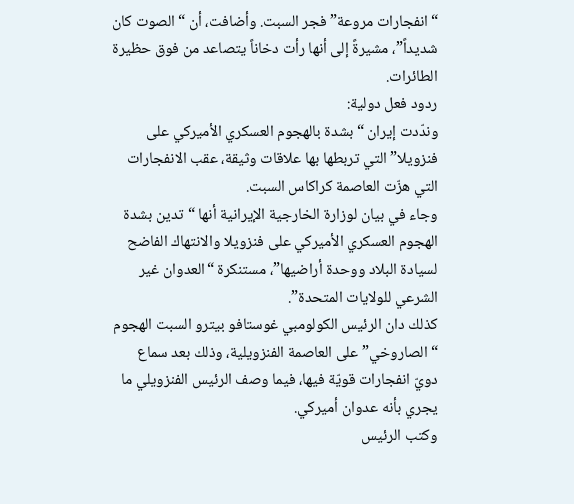“انفجارات مروعة” فجر السبت. وأضافت، أن “الصوت كان شديداً”، مشيرةً إلى أنها رأت دخاناً يتصاعد من فوق حظيرة الطائرات.
ردود فعل دولية:
وندّدت إيران “بشدة بالهجوم العسكري الأميركي على فنزويلا” التي تربطها بها علاقات وثيقة، عقب الانفجارات التي هزّت العاصمة كراكاس السبت.
وجاء في بيان لوزارة الخارجية الإيرانية أنها “تدين بشدة الهجوم العسكري الأميركي على فنزويلا والانتهاك الفاضح لسيادة البلاد ووحدة أراضيها”، مستنكرة “العدوان غير الشرعي للولايات المتحدة”.
كذلك دان الرئيس الكولومبي غوستافو بيترو السبت الهجوم “الصاروخي” على العاصمة الفنزويلية، وذلك بعد سماع دويّ انفجارات قويّة فيها، فيما وصف الرئيس الفنزويلي ما يجري بأنه عدوان أميركي.
وكتب الرئيس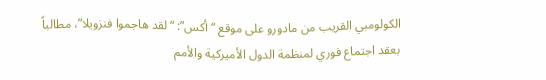الكولومبي القريب من مادورو على موقع “أكس”: “لقد هاجموا فنزويلا”، مطالباً بعقد اجتماع فوري لمنظمة الدول الأميركية والأمم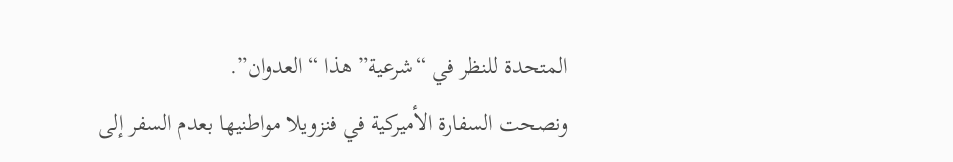المتحدة للنظر في “شرعية” هذا “العدوان”.
ونصحت السفارة الأميركية في فنزويلا مواطنيها بعدم السفر إلى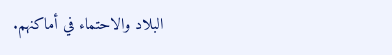البلاد والاحتماء في أماكنهم.